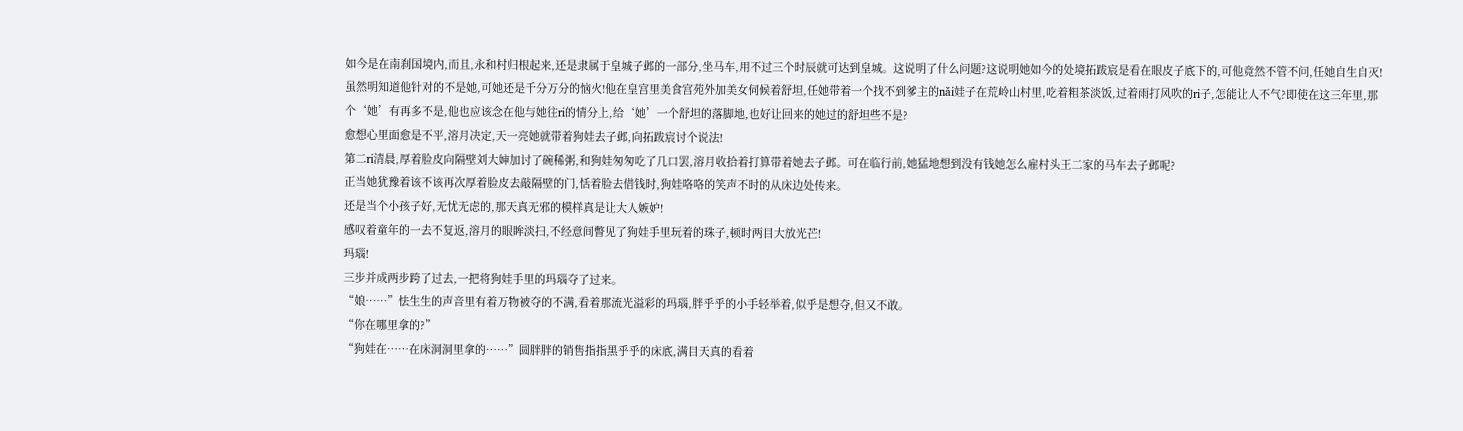如今是在南刹国境内,而且,永和村归根起来,还是隶属于皇城子邺的一部分,坐马车,用不过三个时辰就可达到皇城。这说明了什么问题?这说明她如今的处境拓跋宸是看在眼皮子底下的,可他竟然不管不问,任她自生自灭!虽然明知道他针对的不是她,可她还是千分万分的恼火!他在皇宫里美食宫苑外加美女伺候着舒坦,任她带着一个找不到爹主的nǎi娃子在荒岭山村里,吃着粗茶淡饭,过着雨打风吹的ri子,怎能让人不气?即使在这三年里,那个‘她’有再多不是,他也应该念在他与她往ri的情分上,给‘她’一个舒坦的落脚地,也好让回来的她过的舒坦些不是?
愈想心里面愈是不平,溶月决定,天一亮她就带着狗娃去子邺,向拓跋宸讨个说法!
第二ri清晨,厚着脸皮向隔壁刘大婶加讨了碗稀粥,和狗娃匆匆吃了几口罢,溶月收拾着打算带着她去子邺。可在临行前,她猛地想到没有钱她怎么雇村头王二家的马车去子邺呢?
正当她犹豫着该不该再次厚着脸皮去敲隔壁的门,恬着脸去借钱时,狗娃咯咯的笑声不时的从床边处传来。
还是当个小孩子好,无忧无虑的,那天真无邪的模样真是让大人嫉妒!
感叹着童年的一去不复返,溶月的眼眸淡扫,不经意间瞥见了狗娃手里玩着的珠子,顿时两目大放光芒!
玛瑙!
三步并成两步跨了过去,一把将狗娃手里的玛瑙夺了过来。
“娘……”怯生生的声音里有着万物被夺的不满,看着那流光溢彩的玛瑙,胖乎乎的小手轻举着,似乎是想夺,但又不敢。
“你在哪里拿的?”
“狗娃在……在床洞洞里拿的……”圆胖胖的销售指指黑乎乎的床底,满目天真的看着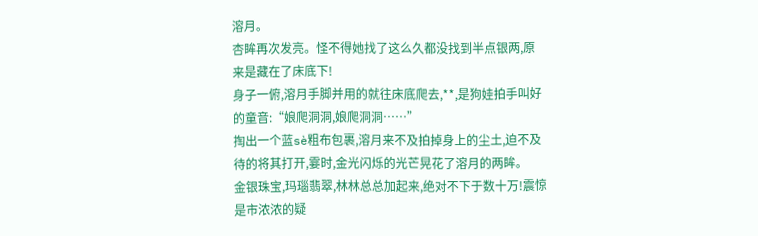溶月。
杏眸再次发亮。怪不得她找了这么久都没找到半点银两,原来是藏在了床底下!
身子一俯,溶月手脚并用的就往床底爬去,**,是狗娃拍手叫好的童音:“娘爬洞洞,娘爬洞洞……”
掏出一个蓝sè粗布包裹,溶月来不及拍掉身上的尘土,迫不及待的将其打开,霎时,金光闪烁的光芒晃花了溶月的两眸。
金银珠宝,玛瑙翡翠,林林总总加起来,绝对不下于数十万!震惊是市浓浓的疑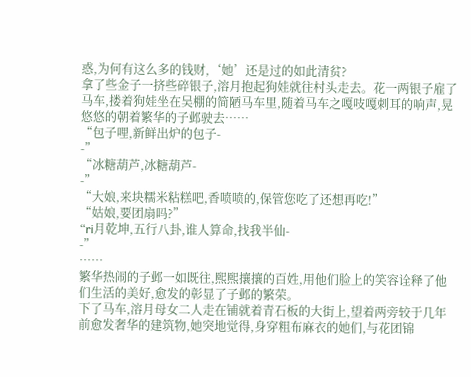惑,为何有这么多的钱财,‘她’还是过的如此清贫?
拿了些金子一挤些碎银子,溶月抱起狗娃就往村头走去。花一两银子雇了马车,搂着狗娃坐在吴棚的简陋马车里,随着马车之嘎吱嘎刺耳的响声,晃悠悠的朝着繁华的子邺驶去……
“包子哩,新鲜出炉的包子-
-”
“冰糖葫芦,冰糖葫芦-
-”
“大娘,来块糯米粘糕吧,香喷喷的,保管您吃了还想再吃!”
“姑娘,要团扇吗?”
“ri月乾坤,五行八卦,谁人算命,找我半仙-
-”
……
繁华热闹的子邺一如既往,熙熙攘攘的百姓,用他们脸上的笑容诠释了他们生活的美好,愈发的彰显了子邺的繁荣。
下了马车,溶月母女二人走在铺就着青石板的大街上,望着两旁较于几年前愈发奢华的建筑物,她突地觉得,身穿粗布麻衣的她们,与花团锦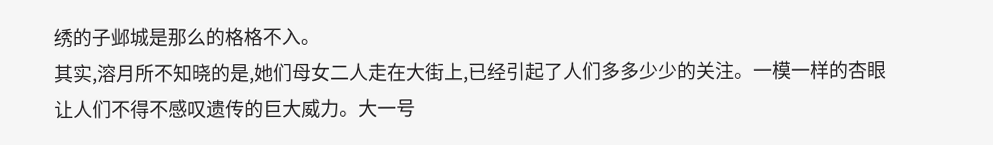绣的子邺城是那么的格格不入。
其实,溶月所不知晓的是,她们母女二人走在大街上,已经引起了人们多多少少的关注。一模一样的杏眼让人们不得不感叹遗传的巨大威力。大一号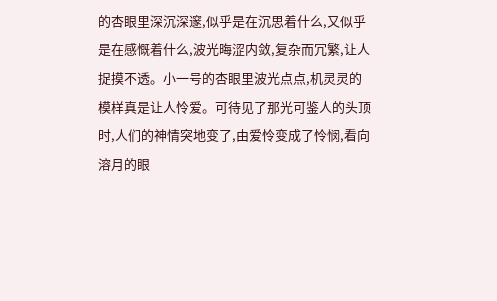的杏眼里深沉深邃,似乎是在沉思着什么,又似乎是在感慨着什么,波光晦涩内敛,复杂而冗繁,让人捉摸不透。小一号的杏眼里波光点点,机灵灵的模样真是让人怜爱。可待见了那光可鉴人的头顶时,人们的神情突地变了,由爱怜变成了怜悯,看向溶月的眼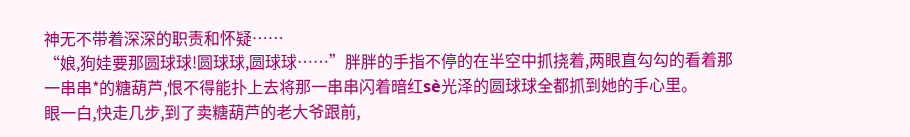神无不带着深深的职责和怀疑……
“娘,狗娃要那圆球球!圆球球,圆球球……”胖胖的手指不停的在半空中抓挠着,两眼直勾勾的看着那一串串*的糖葫芦,恨不得能扑上去将那一串串闪着暗红sè光泽的圆球球全都抓到她的手心里。
眼一白,快走几步,到了卖糖葫芦的老大爷跟前,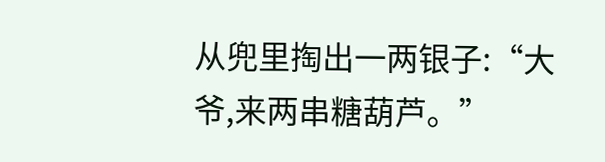从兜里掏出一两银子:“大爷,来两串糖葫芦。”